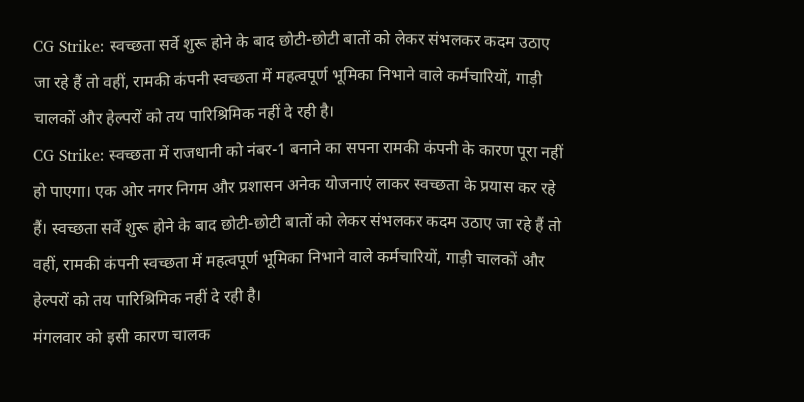CG Strike: स्वच्छता सर्वे शुरू होने के बाद छोटी-छोटी बातों को लेकर संभलकर कदम उठाए जा रहे हैं तो वहीं, रामकी कंपनी स्वच्छता में महत्वपूर्ण भूमिका निभाने वाले कर्मचारियों, गाड़ी चालकों और हेल्परों को तय पारिश्रिमिक नहीं दे रही है।
CG Strike: स्वच्छता में राजधानी को नंबर-1 बनाने का सपना रामकी कंपनी के कारण पूरा नहीं हो पाएगा। एक ओर नगर निगम और प्रशासन अनेक योजनाएं लाकर स्वच्छता के प्रयास कर रहे हैं। स्वच्छता सर्वे शुरू होने के बाद छोटी-छोटी बातों को लेकर संभलकर कदम उठाए जा रहे हैं तो वहीं, रामकी कंपनी स्वच्छता में महत्वपूर्ण भूमिका निभाने वाले कर्मचारियों, गाड़ी चालकों और हेल्परों को तय पारिश्रिमिक नहीं दे रही है।
मंगलवार को इसी कारण चालक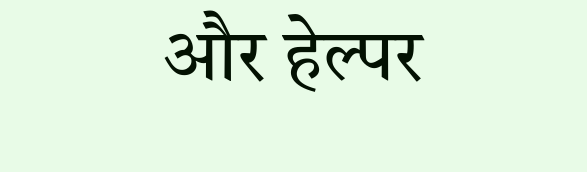और हेल्पर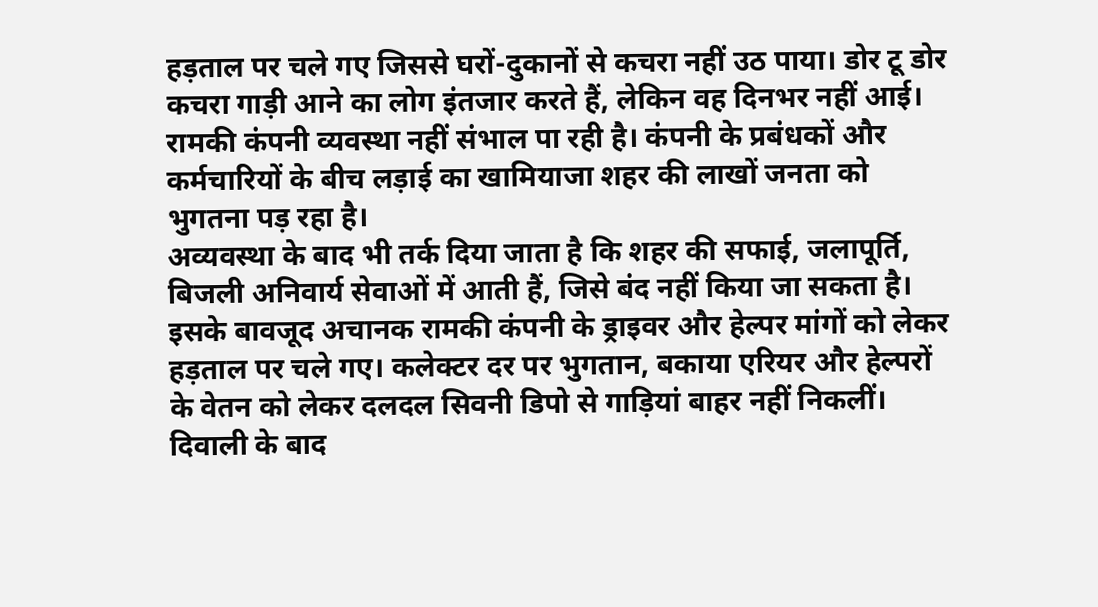हड़ताल पर चले गए जिससे घरों-दुकानों से कचरा नहीं उठ पाया। डोर टू डोर कचरा गाड़ी आने का लोग इंतजार करते हैं, लेकिन वह दिनभर नहीं आई। रामकी कंपनी व्यवस्था नहीं संभाल पा रही है। कंपनी के प्रबंधकों और कर्मचारियों के बीच लड़ाई का खामियाजा शहर की लाखों जनता को भुगतना पड़ रहा है।
अव्यवस्था के बाद भी तर्क दिया जाता है कि शहर की सफाई, जलापूर्ति, बिजली अनिवार्य सेवाओं में आती हैं, जिसे बंद नहीं किया जा सकता है। इसके बावजूद अचानक रामकी कंपनी के ड्राइवर और हेल्पर मांगों को लेकर हड़ताल पर चले गए। कलेक्टर दर पर भुगतान, बकाया एरियर और हेल्परों के वेतन को लेकर दलदल सिवनी डिपो से गाड़ियां बाहर नहीं निकलीं।
दिवाली के बाद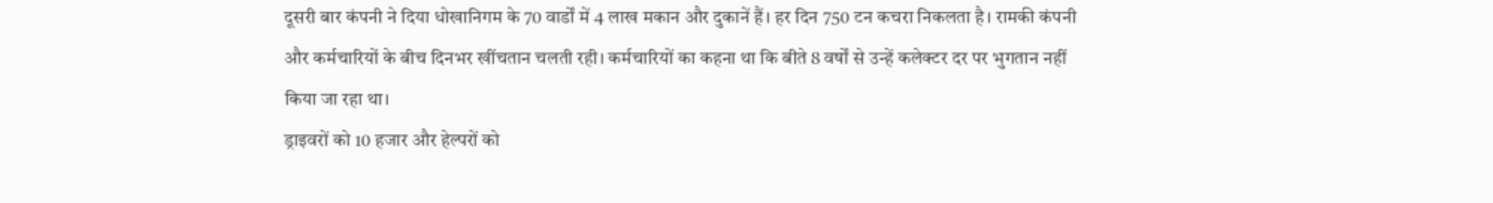दूसरी बार कंपनी ने दिया धोखानिगम के 70 वार्डों में 4 लाख मकान और दुकानें हैं। हर दिन 750 टन कचरा निकलता है। रामकी कंपनी और कर्मचारियों के बीच दिनभर खींचतान चलती रही। कर्मचारियों का कहना था कि बीते 8 वर्षों से उन्हें कलेक्टर दर पर भुगतान नहीं किया जा रहा था।
ड्राइवरों को 10 हजार और हेल्परों को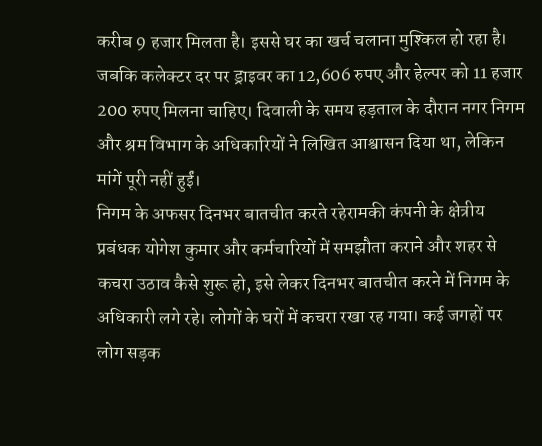करीब 9 हजार मिलता है। इससे घर का खर्च चलाना मुश्किल हो रहा है। जबकि कलेक्टर दर पर ड्राइवर का 12,606 रुपए और हेल्पर को 11 हजार 200 रुपए मिलना चाहिए। दिवाली के समय हड़ताल के दौरान नगर निगम और श्रम विभाग के अधिकारियों ने लिखित आश्वासन दिया था, लेकिन मांगें पूरी नहीं हुईं।
निगम के अफसर दिनभर बातचीत करते रहेरामकी कंपनी के क्षेत्रीय प्रबंधक योगेश कुमार और कर्मचारियों में समझौता कराने और शहर से कचरा उठाव कैसे शुरू हो, इसे लेकर दिनभर बातचीत करने में निगम के अधिकारी लगे रहे। लोगों के घरों में कचरा रखा रह गया। कई जगहों पर लोग सड़क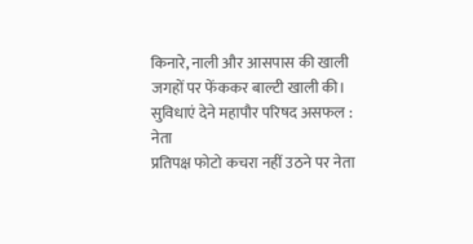किनारे, नाली और आसपास की खाली जगहों पर फेंककर बाल्टी खाली की।
सुविधाएं देने महापौर परिषद असफल : नेता
प्रतिपक्ष फोटो कचरा नहीं उठने पर नेता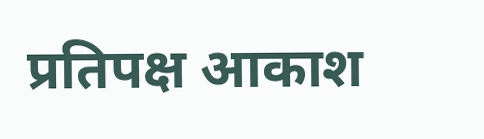प्रतिपक्ष आकाश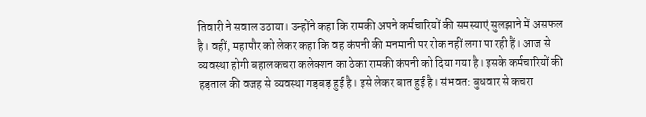तिवारी ने सवाल उठाया। उन्होंने कहा कि रामकी अपने कर्मचारियों की समस्याएं सुलझाने में असफल है। वहीं, महापौर को लेकर कहा कि वह कंपनी की मनमानी पर रोक नहीं लगा पा रही हैं। आज से व्यवस्था होगी बहालकचरा कलेक्शन का ठेका रामकी कंपनी को दिया गया है। इसके कर्मचारियों की हड़ताल की वजह से व्यवस्था गड़बड़ हुई है। इसे लेकर बात हुई है। संभवत: बुधवार से कचरा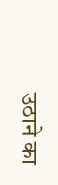उठाने का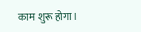काम शुरू होगा।